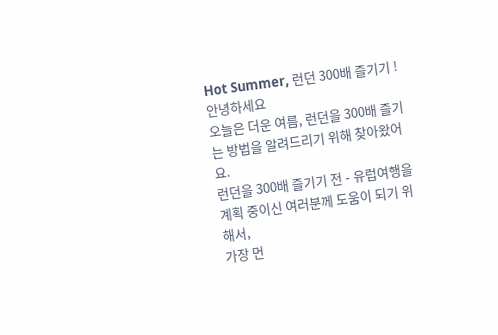Hot Summer, 런던 300배 즐기기 !
안녕하세요
오늘은 더운 여름, 런던을 300배 즐기는 방법을 알려드리기 위해 찾아왔어요.
런던을 300배 즐기기 전 - 유럽여행을 계획 중이신 여러분께 도움이 되기 위해서,
가장 먼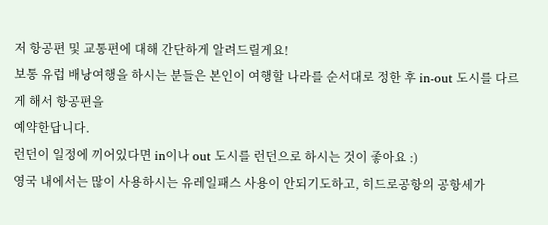저 항공편 및 교통편에 대해 간단하게 알려드릴게요!
보통 유럽 배낭여행을 하시는 분들은 본인이 여행할 나라를 순서대로 정한 후 in-out 도시를 다르게 해서 항공편을
예약한답니다.
런던이 일정에 끼어있다면 in이나 out 도시를 런던으로 하시는 것이 좋아요 :)
영국 내에서는 많이 사용하시는 유레일패스 사용이 안되기도하고, 히드로공항의 공항세가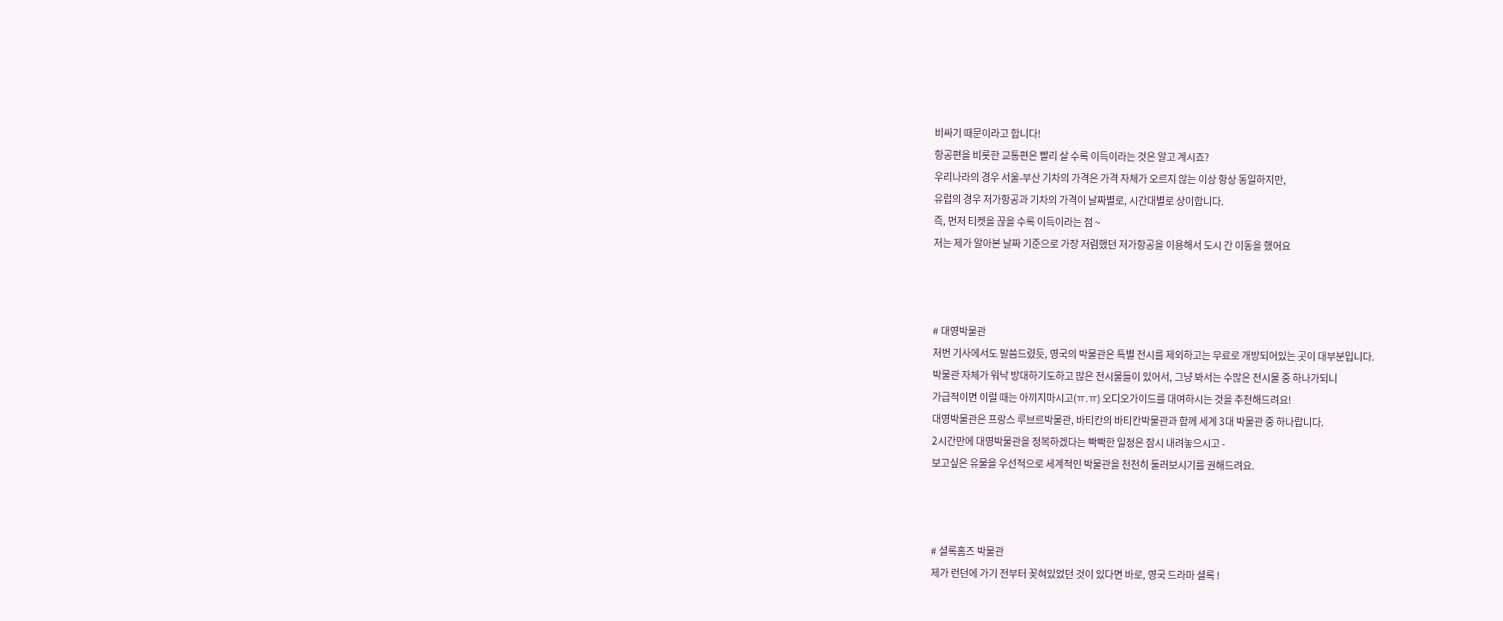비싸기 때문이라고 합니다!
항공편을 비롯한 교통편은 빨리 살 수록 이득이라는 것은 알고 계시죠?
우리나라의 경우 서울-부산 기차의 가격은 가격 자체가 오르지 않는 이상 항상 동일하지만,
유럽의 경우 저가항공과 기차의 가격이 날짜별로, 시간대별로 상이합니다.
즉, 먼저 티켓을 끊을 수록 이득이라는 점 ~
저는 제가 알아본 날짜 기준으로 가장 저렴했던 저가항공을 이용해서 도시 간 이동을 했어요



# 대영박물관
저번 기사에서도 말씀드렸듯, 영국의 박물관은 특별 전시를 제외하고는 무료로 개방되어있는 곳이 대부분입니다.
박물관 자체가 워낙 방대하기도하고 많은 전시물들이 있어서, 그냥 봐서는 수많은 전시물 중 하나가되니
가급적이면 이럴 때는 아끼지마시고(ㅠ.ㅠ) 오디오가이드를 대여하시는 것을 추천해드려요!
대영박물관은 프랑스 루브르박물관, 바티칸의 바티칸박물관과 함께 세계 3대 박물관 중 하나랍니다.
2시간만에 대영박물관을 정복하겠다는 빡빡한 일정은 잠시 내려놓으시고 -
보고싶은 유물을 우선적으로 세계적인 박물관을 천천히 둘러보시기를 권해드려요.



# 셜록홈즈 박물관
제가 런던에 가기 전부터 꽂혀있었던 것이 있다면 바로, 영국 드라마 셜록 !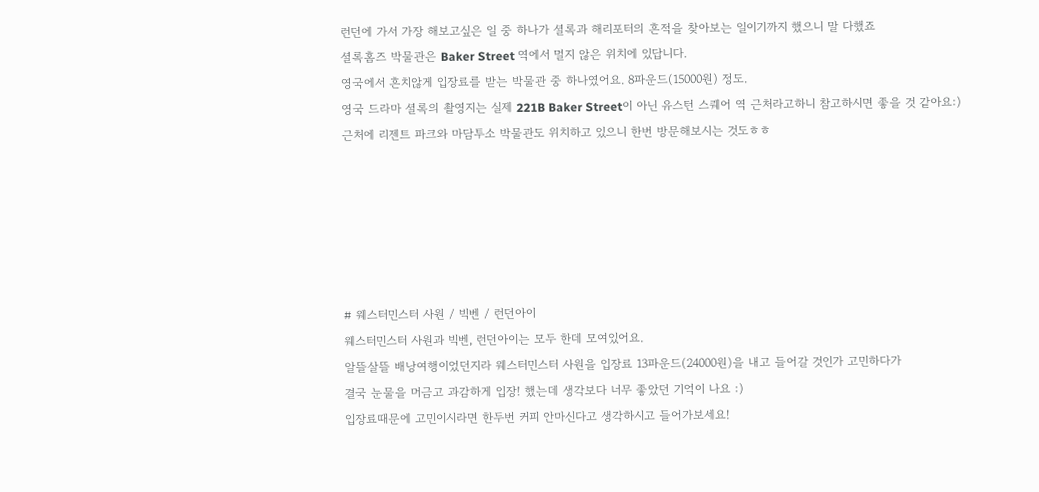런던에 가서 가장 해보고싶은 일 중 하나가 셜록과 해리포터의 흔적을 찾아보는 일이기까지 했으니 말 다했죠
셜록홈즈 박물관은 Baker Street 역에서 멀지 않은 위치에 있답니다.
영국에서 흔치않게 입장료를 받는 박물관 중 하나였어요. 8파운드(15000원) 정도.
영국 드라마 셜록의 촬영지는 실제 221B Baker Street이 아닌 유스턴 스퀘어 역 근처라고하니 참고하시면 좋을 것 같아요:)
근처에 리젠트 파크와 마담투소 박물관도 위치하고 있으니 한번 방문해보시는 것도ㅎㅎ






# 웨스터민스터 사원 / 빅벤 / 런던아이
웨스터민스터 사원과 빅벤, 런던아이는 모두 한데 모여있어요.
알뜰살뜰 배낭여행이었던지라 웨스터민스터 사원을 입장료 13파운드(24000원)을 내고 들어갈 것인가 고민하다가
결국 눈물을 머금고 과감하게 입장! 했는데 생각보다 너무 좋았던 기억이 나요 :)
입장료때문에 고민이시라면 한두번 커피 안마신다고 생각하시고 들어가보세요!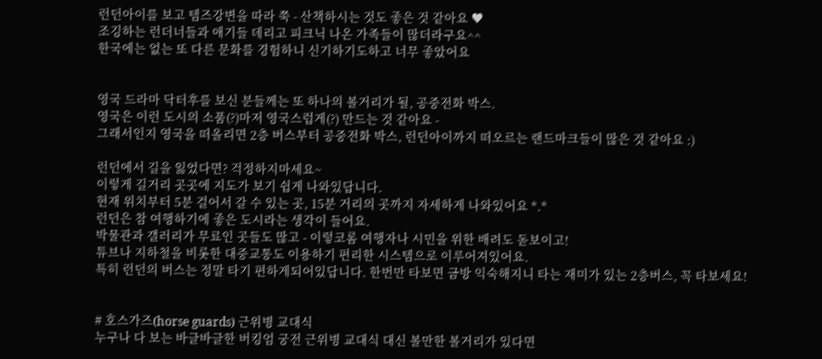런던아이를 보고 템즈강변을 따라 쭉 - 산책하시는 것도 좋은 것 같아요 ♥
조깅하는 런더너들과 애기들 데리고 피크닉 나온 가족들이 많더라구요^^
한국에는 없는 또 다른 문화를 경험하니 신기하기도하고 너무 좋았어요


영국 드라마 닥터후를 보신 분들께는 또 하나의 볼거리가 될, 공중전화 박스.
영국은 이런 도시의 소품(?)마저 영국스럽게(?) 만드는 것 같아요 -
그래서인지 영국을 떠올리면 2층 버스부터 공중전화 박스, 런던아이까지 떠오르는 랜드마크들이 많은 것 같아요 :)

런던에서 길을 잃었다면? 걱정하지마세요~
이렇게 길거리 곳곳에 지도가 보기 쉽게 나와있답니다.
현재 위치부터 5분 걸어서 갈 수 있는 곳, 15분 거리의 곳까지 자세하게 나와있어요 *.*
런던은 참 여행하기에 좋은 도시라는 생각이 들어요.
박물관과 갤러리가 무료인 곳들도 많고 - 이렇코롬 여행자나 시민을 위한 배려도 돋보이고!
튜브나 지하철을 비롯한 대중교통도 이용하기 편리한 시스템으로 이루어져있어요.
특히 런던의 버스는 정말 타기 편하게되어있답니다. 한번만 타보면 금방 익숙해지니 타는 재미가 있는 2층버스, 꼭 타보세요!


# 호스가즈(horse guards) 근위병 교대식
누구나 다 보는 바글바글한 버킹엄 궁전 근위병 교대식 대신 볼만한 볼거리가 있다면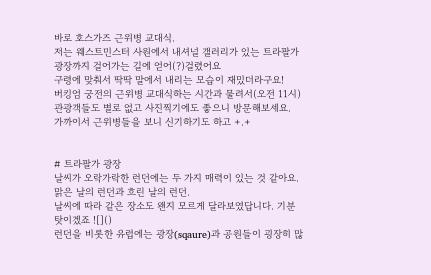바로 호스가즈 근위병 교대식.
저는 웨스트민스터 사원에서 내셔널 갤러리가 있는 트라팔가 광장까지 걸어가는 길에 얻어(?)걸렸어요
구령에 맞춰서 딱딱 말에서 내리는 모습이 재밌더라구요!
버킹엄 궁전의 근위병 교대식하는 시간과 물려서(오전 11시) 관광객들도 별로 없고 사진찍기에도 좋으니 방문해보세요.
가까이서 근위병들을 보니 신기하기도 하고 +.+


# 트라팔가 광장
날씨가 오락가락한 런던에는 두 가지 매력이 있는 것 같아요. 맑은 날의 런던과 흐린 날의 런던.
날씨에 따라 같은 장소도 왠지 모르게 달라보였답니다. 기분 탓이겠죠 ![]()
런던을 비롯한 유럽에는 광장(sqaure)과 공원들이 굉장히 많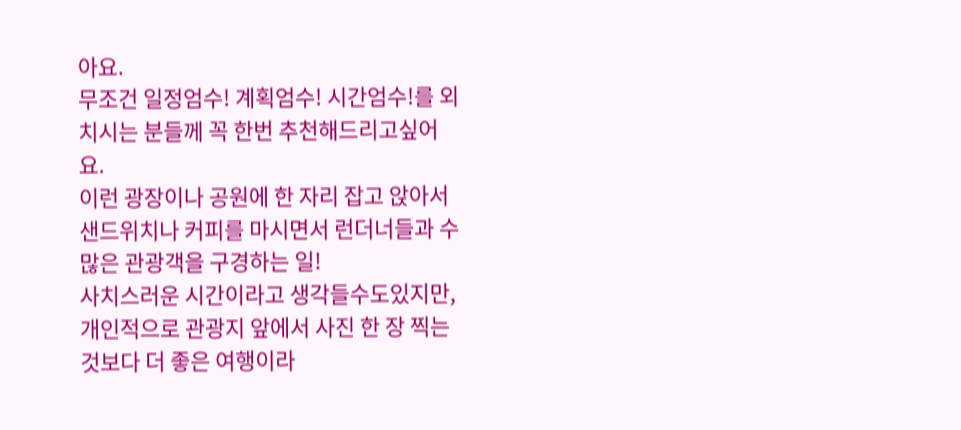아요.
무조건 일정엄수! 계획엄수! 시간엄수!를 외치시는 분들께 꼭 한번 추천해드리고싶어요.
이런 광장이나 공원에 한 자리 잡고 앉아서 샌드위치나 커피를 마시면서 런더너들과 수많은 관광객을 구경하는 일!
사치스러운 시간이라고 생각들수도있지만, 개인적으로 관광지 앞에서 사진 한 장 찍는 것보다 더 좋은 여행이라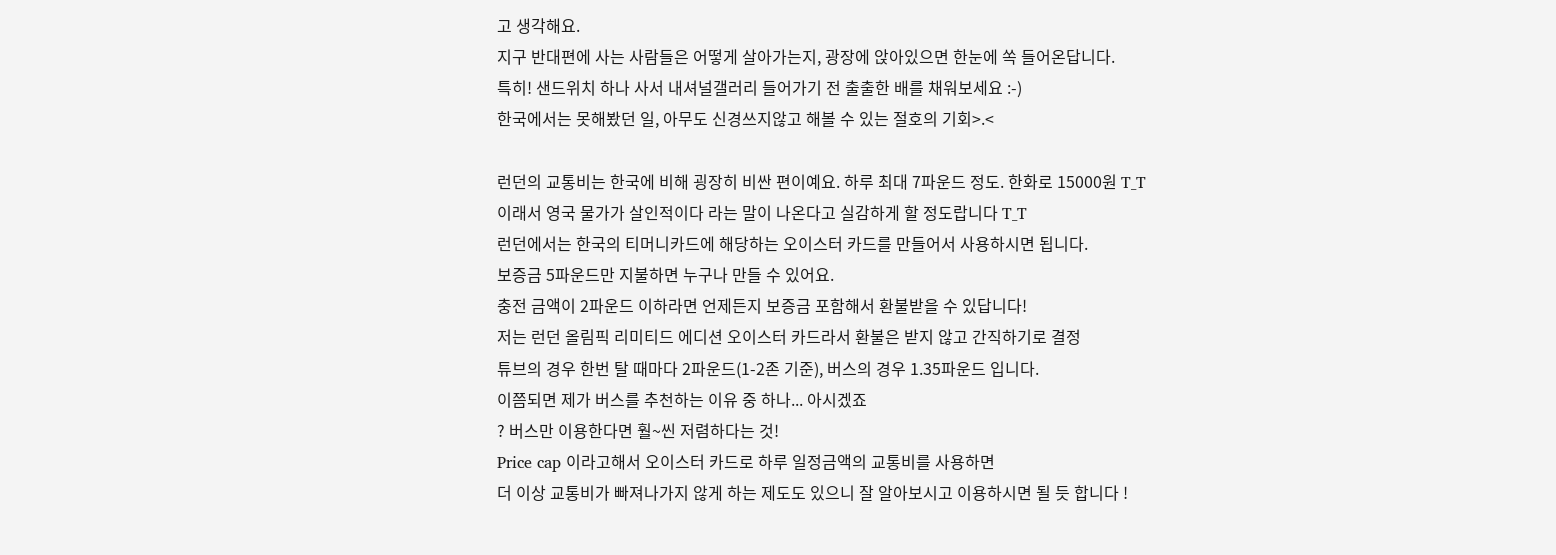고 생각해요.
지구 반대편에 사는 사람들은 어떻게 살아가는지, 광장에 앉아있으면 한눈에 쏙 들어온답니다.
특히! 샌드위치 하나 사서 내셔널갤러리 들어가기 전 출출한 배를 채워보세요 :-)
한국에서는 못해봤던 일, 아무도 신경쓰지않고 해볼 수 있는 절호의 기회>.<

런던의 교통비는 한국에 비해 굉장히 비싼 편이예요. 하루 최대 7파운드 정도. 한화로 15000원 T_T
이래서 영국 물가가 살인적이다 라는 말이 나온다고 실감하게 할 정도랍니다 T_T
런던에서는 한국의 티머니카드에 해당하는 오이스터 카드를 만들어서 사용하시면 됩니다.
보증금 5파운드만 지불하면 누구나 만들 수 있어요.
충전 금액이 2파운드 이하라면 언제든지 보증금 포함해서 환불받을 수 있답니다!
저는 런던 올림픽 리미티드 에디션 오이스터 카드라서 환불은 받지 않고 간직하기로 결정
튜브의 경우 한번 탈 때마다 2파운드(1-2존 기준), 버스의 경우 1.35파운드 입니다.
이쯤되면 제가 버스를 추천하는 이유 중 하나... 아시겠죠
? 버스만 이용한다면 훨~씬 저렴하다는 것!
Price cap 이라고해서 오이스터 카드로 하루 일정금액의 교통비를 사용하면
더 이상 교통비가 빠져나가지 않게 하는 제도도 있으니 잘 알아보시고 이용하시면 될 듯 합니다 !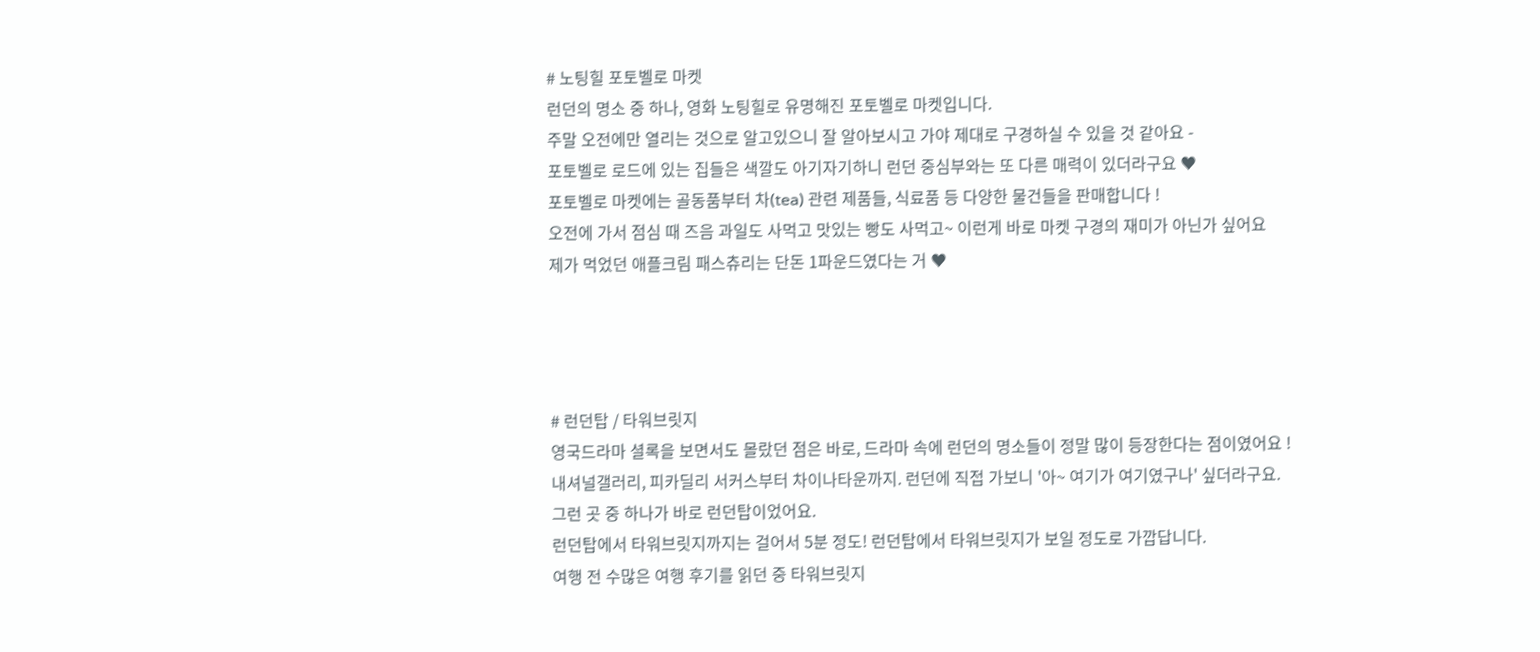# 노팅힐 포토벨로 마켓
런던의 명소 중 하나, 영화 노팅힐로 유명해진 포토벨로 마켓입니다.
주말 오전에만 열리는 것으로 알고있으니 잘 알아보시고 가야 제대로 구경하실 수 있을 것 같아요 -
포토벨로 로드에 있는 집들은 색깔도 아기자기하니 런던 중심부와는 또 다른 매력이 있더라구요 ♥
포토벨로 마켓에는 골동품부터 차(tea) 관련 제품들, 식료품 등 다양한 물건들을 판매합니다 !
오전에 가서 점심 때 즈음 과일도 사먹고 맛있는 빵도 사먹고~ 이런게 바로 마켓 구경의 재미가 아닌가 싶어요
제가 먹었던 애플크림 패스츄리는 단돈 1파운드였다는 거 ♥




# 런던탑 / 타워브릿지
영국드라마 셜록을 보면서도 몰랐던 점은 바로, 드라마 속에 런던의 명소들이 정말 많이 등장한다는 점이였어요 !
내셔널갤러리, 피카딜리 서커스부터 차이나타운까지. 런던에 직접 가보니 '아~ 여기가 여기였구나' 싶더라구요.
그런 곳 중 하나가 바로 런던탑이었어요.
런던탑에서 타워브릿지까지는 걸어서 5분 정도! 런던탑에서 타워브릿지가 보일 정도로 가깝답니다.
여행 전 수많은 여행 후기를 읽던 중 타워브릿지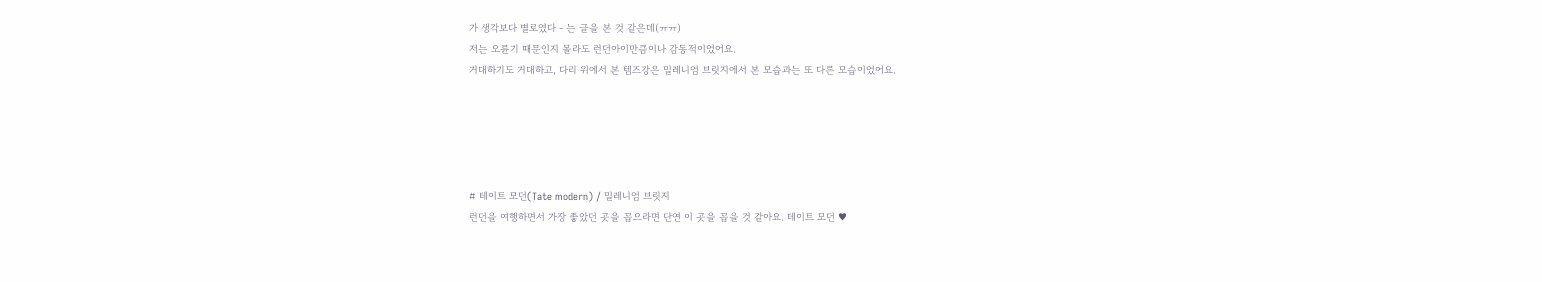가 생각보다 별로였다 - 는 글을 본 것 같은데(ㅠㅠ)
저는 오륜기 때문인지 몰라도 런던아이만큼이나 감동적이었어요.
거대하기도 거대하고, 다리 위에서 본 템즈강은 밀레니엄 브릿지에서 본 모습과는 또 다른 모습이었어요.





# 테이트 모던(Tate modern) / 밀레니엄 브릿지
런던을 여행하면서 가장 좋았던 곳을 꼽으라면 단연 이 곳을 꼽을 것 같아요. 테이트 모던 ♥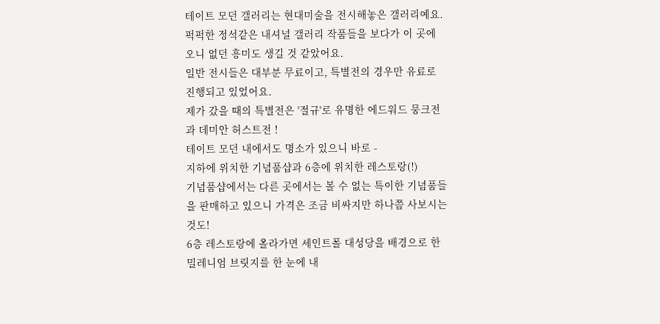테이트 모던 갤러리는 현대미술을 전시해놓은 갤러리예요.
퍽퍽한 정석같은 내셔널 갤러리 작품들을 보다가 이 곳에 오니 없던 흥미도 생길 것 같았어요.
일반 전시들은 대부분 무료이고, 특별전의 경우만 유료로 진행되고 있었어요.
제가 갔을 때의 특별전은 '절규'로 유명한 에드워드 뭉크전과 데미안 허스트전 !
테이트 모던 내에서도 명소가 있으니 바로 -
지하에 위치한 기념품샵과 6층에 위치한 레스토랑(!)
기념품샵에서는 다른 곳에서는 볼 수 없는 특이한 기념품들을 판매하고 있으니 가격은 조금 비싸지만 하나쯤 사보시는 것도!
6층 레스토랑에 올라가면 세인트폴 대성당을 배경으로 한 밀레니엄 브릿지를 한 눈에 내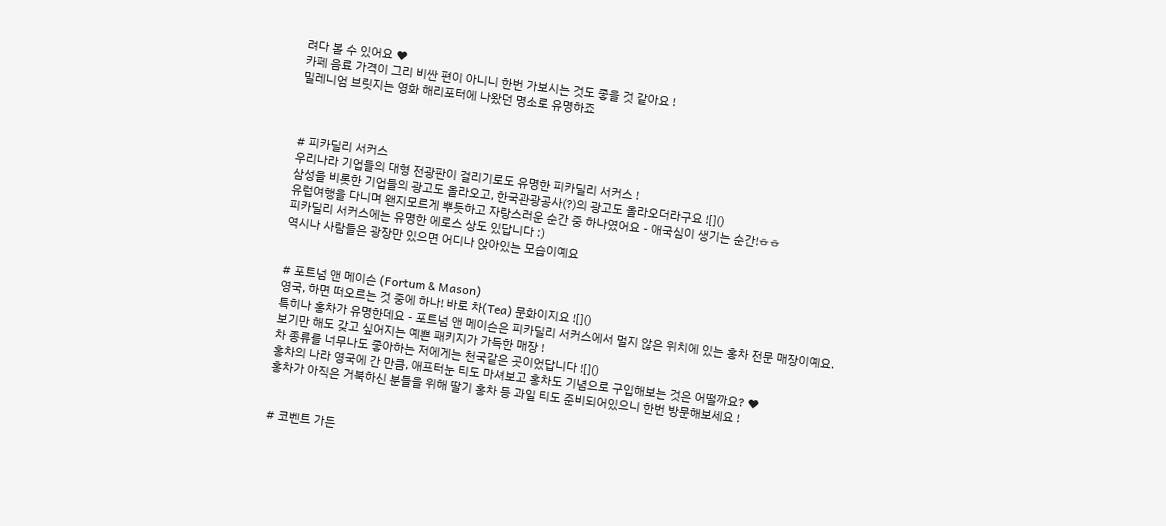려다 볼 수 있어요 ♥
카페 음료 가격이 그리 비싼 편이 아니니 한번 가보시는 것도 좋을 것 같아요 !
밀레니엄 브릿지는 영화 해리포터에 나왔던 명소로 유명하죠



# 피카딜리 서커스
우리나라 기업들의 대형 전광판이 걸리기로도 유명한 피카딜리 서커스 !
삼성을 비롯한 기업들의 광고도 올라오고, 한국관광공사(?)의 광고도 올라오더라구요 ![]()
유럽여행을 다니며 왠지모르게 뿌듯하고 자랑스러운 순간 중 하나였어요 - 애국심이 생기는 순간!ㅎㅎ
피카딜리 서커스에는 유명한 에로스 상도 있답니다 :)
역시나 사람들은 광장만 있으면 어디나 앉아있는 모습이예요


# 포트넘 앤 메이슨 (Fortum & Mason)
영국, 하면 떠오르는 것 중에 하나! 바로 차(Tea) 문화이지요 ![]()
특히나 홍차가 유명한데요 - 포트넘 앤 메이슨은 피카딜리 서커스에서 멀지 않은 위치에 있는 홍차 전문 매장이예요.
보기만 해도 갖고 싶어지는 예쁜 패키지가 가득한 매장 !
차 종류를 너무나도 좋아하는 저에게는 천국같은 곳이었답니다 ![]()
홍차의 나라 영국에 간 만큼, 애프터눈 티도 마셔보고 홍차도 기념으로 구입해보는 것은 어떨까요? ♥
홍차가 아직은 거북하신 분들을 위해 딸기 홍차 등 과일 티도 준비되어있으니 한번 방문해보세요 !


# 코벤트 가든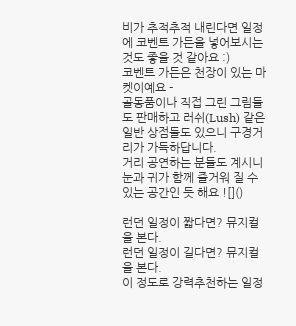비가 추적추적 내린다면 일정에 코벤트 가든을 넣어보시는 것도 좋을 것 같아요 :)
코벤트 가든은 천장이 있는 마켓이예요 -
골동품이나 직접 그린 그림들도 판매하고 러쉬(Lush) 같은 일반 상점들도 있으니 구경거리가 가득하답니다.
거리 공연하는 분들도 계시니 눈과 귀가 함께 즐거워 질 수 있는 공간인 듯 해요 ![]()

런던 일정이 짧다면? 뮤지컬을 본다.
런던 일정이 길다면? 뮤지컬을 본다.
이 정도로 강력추천하는 일정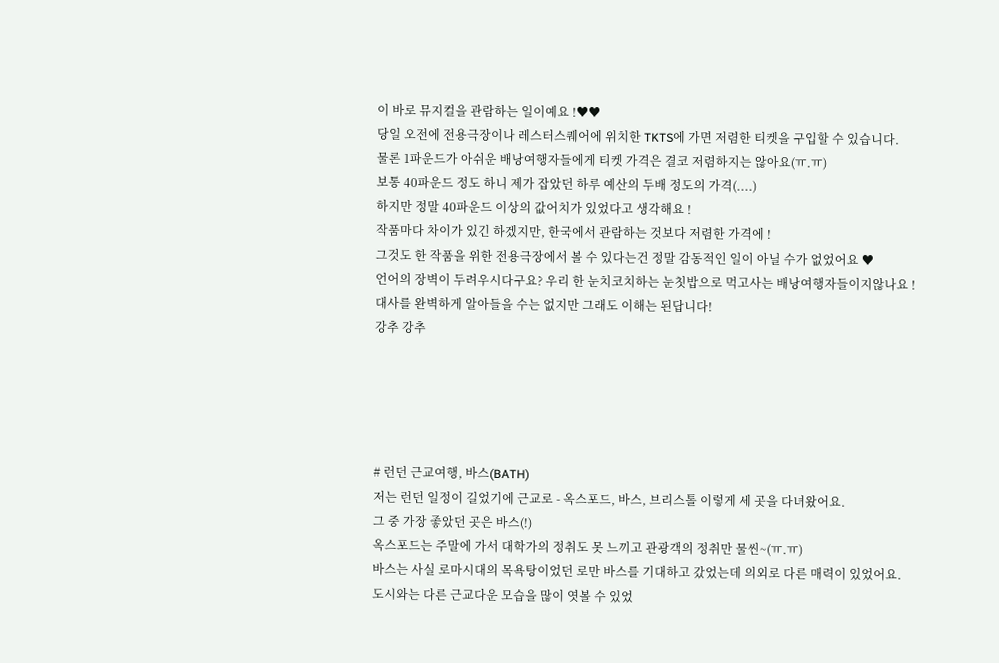이 바로 뮤지컬을 관람하는 일이예요 !♥♥
당일 오전에 전용극장이나 레스터스퀘어에 위치한 TKTS에 가면 저렴한 티켓을 구입할 수 있습니다.
물론 1파운드가 아쉬운 배낭여행자들에게 티켓 가격은 결코 저렴하지는 않아요(ㅠ.ㅠ)
보통 40파운드 정도 하니 제가 잡았던 하루 예산의 두배 정도의 가격(....)
하지만 정말 40파운드 이상의 값어치가 있었다고 생각해요 !
작품마다 차이가 있긴 하겠지만, 한국에서 관람하는 것보다 저렴한 가격에 !
그것도 한 작품을 위한 전용극장에서 볼 수 있다는건 정말 감동적인 일이 아닐 수가 없었어요 ♥
언어의 장벽이 두려우시다구요? 우리 한 눈치코치하는 눈칫밥으로 먹고사는 배낭여행자들이지않나요 !
대사를 완벽하게 알아들을 수는 없지만 그래도 이해는 된답니다!
강추 강추





# 런던 근교여행, 바스(BATH)
저는 런던 일정이 길었기에 근교로 - 옥스포드, 바스, 브리스톨 이렇게 세 곳을 다녀왔어요.
그 중 가장 좋았던 곳은 바스(!)
옥스포드는 주말에 가서 대학가의 정취도 못 느끼고 관광객의 정취만 물씬~(ㅠ.ㅠ)
바스는 사실 로마시대의 목욕탕이었던 로만 바스를 기대하고 갔었는데 의외로 다른 매력이 있었어요.
도시와는 다른 근교다운 모습을 많이 엿볼 수 있었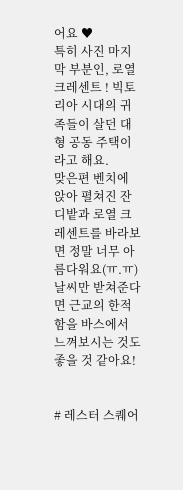어요 ♥
특히 사진 마지막 부분인, 로열 크레센트 ! 빅토리아 시대의 귀족들이 살던 대형 공동 주택이라고 해요.
맞은편 벤치에 앉아 펼쳐진 잔디밭과 로열 크레센트를 바라보면 정말 너무 아름다워요(ㅠ.ㅠ)
날씨만 받쳐준다면 근교의 한적함을 바스에서 느껴보시는 것도 좋을 것 같아요!


# 레스터 스퀘어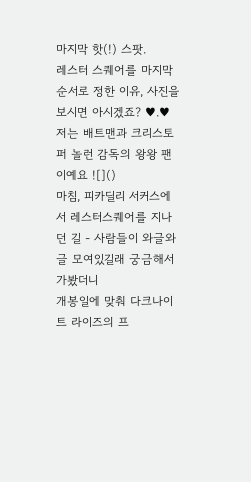마지막 핫(!) 스팟.
레스터 스퀘어를 마지막 순서로 정한 이유, 사진을 보시면 아시겠죠? ♥.♥
저는 배트맨과 크리스토퍼 놀런 감독의 왕왕 팬이예요 ![]()
마침, 피카딜리 서커스에서 레스터스퀘어를 지나던 길 - 사람들이 와글와글 모여있길래 궁금해서 가봤더니
개봉일에 맞춰 다크나이트 라이즈의 프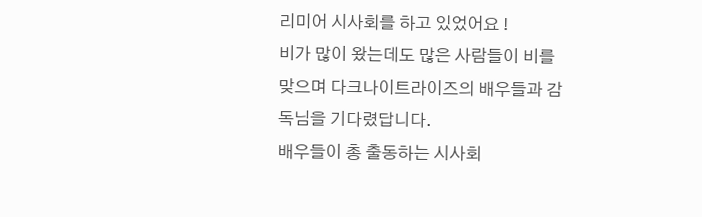리미어 시사회를 하고 있었어요 !
비가 많이 왔는데도 많은 사람들이 비를 맞으며 다크나이트라이즈의 배우들과 감독님을 기다렸답니다.
배우들이 총 출동하는 시사회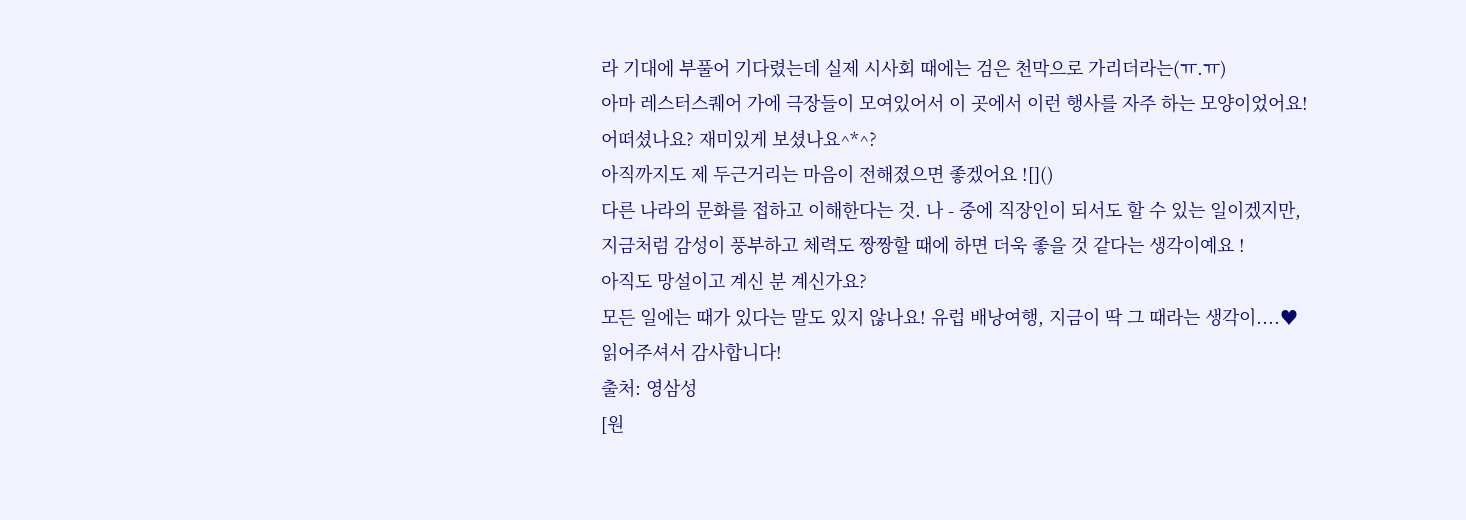라 기대에 부풀어 기다렸는데 실제 시사회 때에는 검은 천막으로 가리더라는(ㅠ.ㅠ)
아마 레스터스퀘어 가에 극장들이 모여있어서 이 곳에서 이런 행사를 자주 하는 모양이었어요!
어떠셨나요? 재미있게 보셨나요^*^?
아직까지도 제 두근거리는 마음이 전해졌으면 좋겠어요 ![]()
다른 나라의 문화를 접하고 이해한다는 것. 나 - 중에 직장인이 되서도 할 수 있는 일이겠지만,
지금처럼 감성이 풍부하고 체력도 짱짱할 때에 하면 더욱 좋을 것 같다는 생각이예요 !
아직도 망설이고 계신 분 계신가요?
모든 일에는 때가 있다는 말도 있지 않나요! 유럽 배낭여행, 지금이 딱 그 때라는 생각이....♥
읽어주셔서 감사합니다!
출처: 영삼성
[원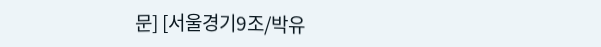문] [서울경기9조/박유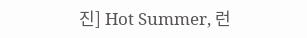진] Hot Summer, 런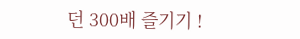던 300배 즐기기 !